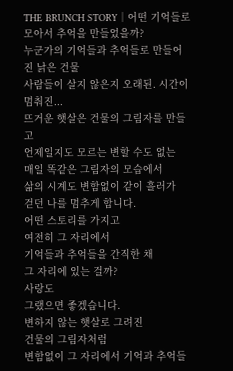THE BRUNCH STORY│어떤 기억들로 모아서 추억을 만들었을까?
누군가의 기억들과 추억들로 만들어진 낡은 건물
사람들이 살지 않은지 오래된. 시간이 멈춰진...
뜨거운 햇살은 건물의 그림자를 만들고
언제일지도 모르는 변할 수도 없는
매일 똑같은 그림자의 모습에서
삶의 시계도 변함없이 같이 흘러가
걷던 나를 멈추게 합니다.
어떤 스토리를 가지고
여전히 그 자리에서
기억들과 추억들을 간직한 채
그 자리에 있는 걸까?
사랑도
그랬으면 좋겠습니다.
변하지 않는 햇살로 그려진
건물의 그림자처럼
변함없이 그 자리에서 기억과 추억들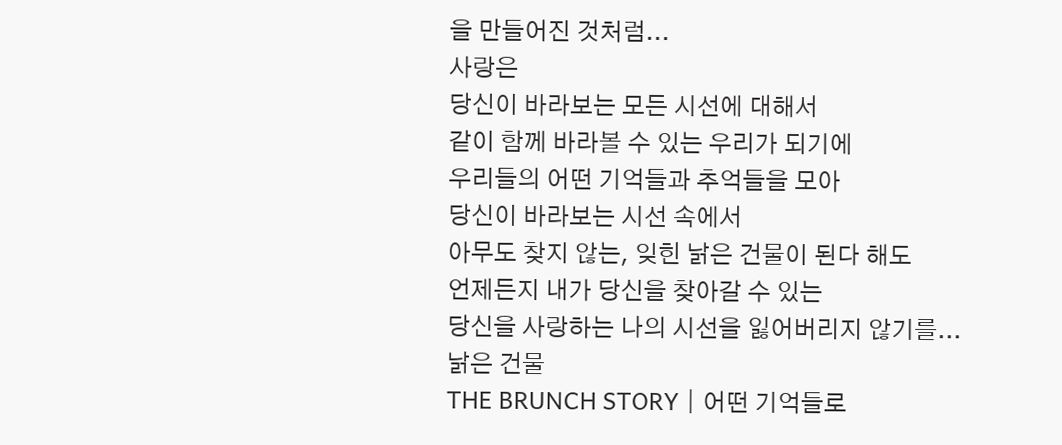을 만들어진 것처럼...
사랑은
당신이 바라보는 모든 시선에 대해서
같이 함께 바라볼 수 있는 우리가 되기에
우리들의 어떤 기억들과 추억들을 모아
당신이 바라보는 시선 속에서
아무도 찾지 않는, 잊힌 낡은 건물이 된다 해도
언제든지 내가 당신을 찾아갈 수 있는
당신을 사랑하는 나의 시선을 잃어버리지 않기를...
낡은 건물
THE BRUNCH STORY│어떤 기억들로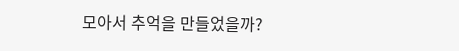모아서 추억을 만들었을까?